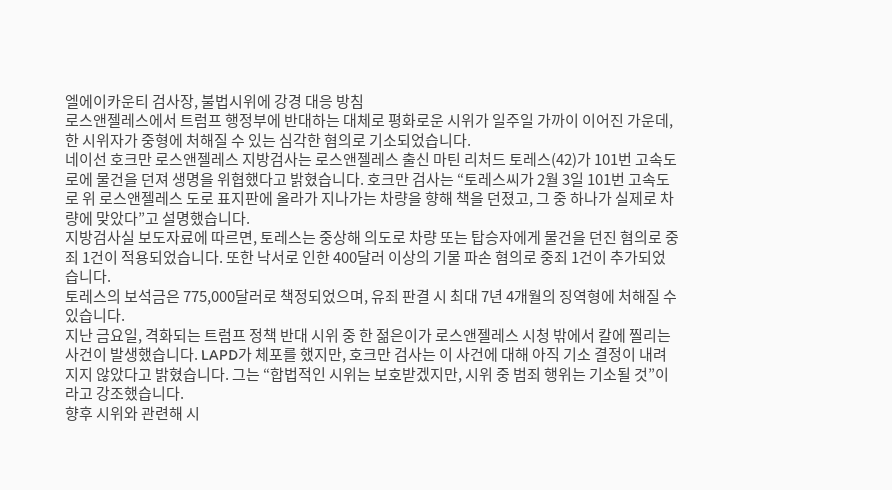엘에이카운티 검사장, 불법시위에 강경 대응 방침
로스앤젤레스에서 트럼프 행정부에 반대하는 대체로 평화로운 시위가 일주일 가까이 이어진 가운데, 한 시위자가 중형에 처해질 수 있는 심각한 혐의로 기소되었습니다.
네이선 호크만 로스앤젤레스 지방검사는 로스앤젤레스 출신 마틴 리처드 토레스(42)가 101번 고속도로에 물건을 던져 생명을 위협했다고 밝혔습니다. 호크만 검사는 “토레스씨가 2월 3일 101번 고속도로 위 로스앤젤레스 도로 표지판에 올라가 지나가는 차량을 향해 책을 던졌고, 그 중 하나가 실제로 차량에 맞았다”고 설명했습니다.
지방검사실 보도자료에 따르면, 토레스는 중상해 의도로 차량 또는 탑승자에게 물건을 던진 혐의로 중죄 1건이 적용되었습니다. 또한 낙서로 인한 400달러 이상의 기물 파손 혐의로 중죄 1건이 추가되었습니다.
토레스의 보석금은 775,000달러로 책정되었으며, 유죄 판결 시 최대 7년 4개월의 징역형에 처해질 수 있습니다.
지난 금요일, 격화되는 트럼프 정책 반대 시위 중 한 젊은이가 로스앤젤레스 시청 밖에서 칼에 찔리는 사건이 발생했습니다. LAPD가 체포를 했지만, 호크만 검사는 이 사건에 대해 아직 기소 결정이 내려지지 않았다고 밝혔습니다. 그는 “합법적인 시위는 보호받겠지만, 시위 중 범죄 행위는 기소될 것”이라고 강조했습니다.
향후 시위와 관련해 시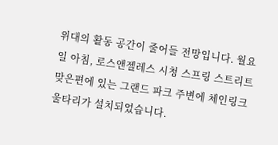위대의 활동 공간이 줄어들 전망입니다. 월요일 아침, 로스앤젤레스 시청 스프링 스트리트 맞은편에 있는 그랜드 파크 주변에 체인링크 울타리가 설치되었습니다.